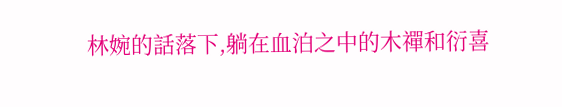林婉的話落下,躺在血泊之中的木禪和衍喜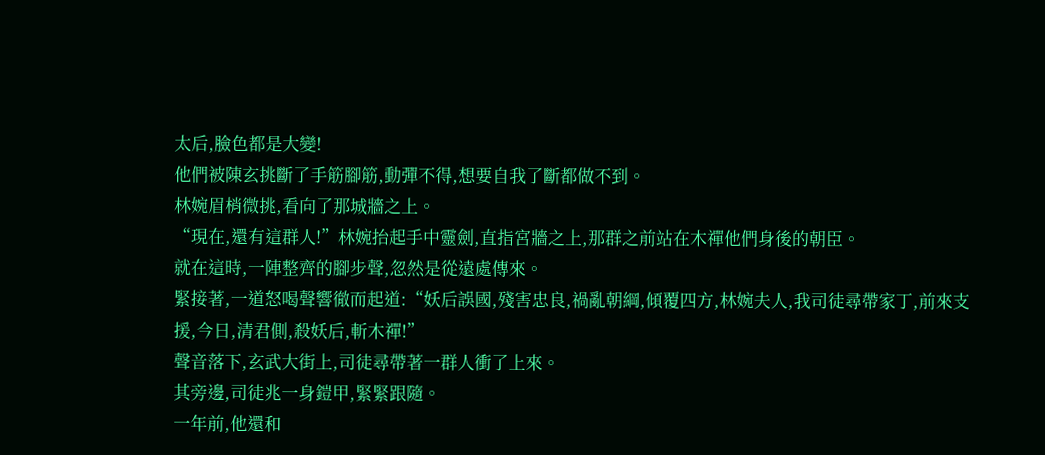太后,臉色都是大變!
他們被陳玄挑斷了手筋腳筋,動彈不得,想要自我了斷都做不到。
林婉眉梢微挑,看向了那城牆之上。
“現在,還有這群人!”林婉抬起手中靈劍,直指宮牆之上,那群之前站在木禪他們身後的朝臣。
就在這時,一陣整齊的腳步聲,忽然是從遠處傳來。
緊接著,一道怒喝聲響徹而起道:“妖后誤國,殘害忠良,禍亂朝綱,傾覆四方,林婉夫人,我司徒尋帶家丁,前來支援,今日,清君側,殺妖后,斬木禪!”
聲音落下,玄武大街上,司徒尋帶著一群人衝了上來。
其旁邊,司徒兆一身鎧甲,緊緊跟隨。
一年前,他還和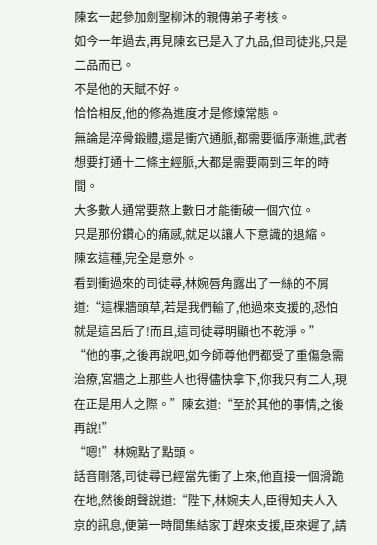陳玄一起參加劍聖柳沐的親傳弟子考核。
如今一年過去,再見陳玄已是入了九品,但司徒兆,只是二品而已。
不是他的天賦不好。
恰恰相反,他的修為進度才是修煉常態。
無論是淬骨鍛體,還是衝穴通脈,都需要循序漸進,武者想要打通十二條主經脈,大都是需要兩到三年的時間。
大多數人通常要熬上數日才能衝破一個穴位。
只是那份鑽心的痛感,就足以讓人下意識的退縮。
陳玄這種,完全是意外。
看到衝過來的司徒尋,林婉唇角露出了一絲的不屑道:“這棵牆頭草,若是我們輸了,他過來支援的,恐怕就是這呂后了!而且,這司徒尋明顯也不乾淨。”
“他的事,之後再說吧,如今師尊他們都受了重傷急需治療,宮牆之上那些人也得儘快拿下,你我只有二人,現在正是用人之際。”陳玄道:“至於其他的事情,之後再說!”
“嗯!”林婉點了點頭。
話音剛落,司徒尋已經當先衝了上來,他直接一個滑跪在地,然後朗聲說道:“陛下,林婉夫人,臣得知夫人入京的訊息,便第一時間集結家丁趕來支援,臣來遲了,請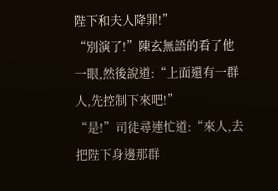陛下和夫人降罪!”
“別演了!”陳玄無語的看了他一眼,然後說道:“上面還有一群人,先控制下來吧!”
“是!”司徒尋連忙道:“來人,去把陛下身邊那群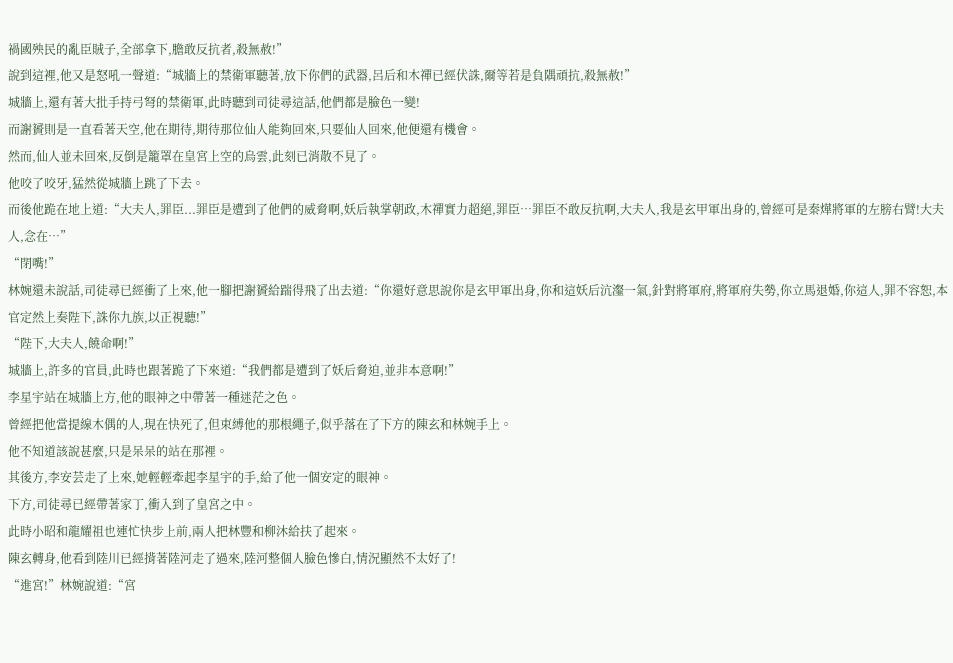禍國殃民的亂臣賊子,全部拿下,膽敢反抗者,殺無赦!”
說到這裡,他又是怒吼一聲道:“城牆上的禁衛軍聽著,放下你們的武器,呂后和木禪已經伏誅,爾等若是負隅頑抗,殺無赦!”
城牆上,還有著大批手持弓弩的禁衛軍,此時聽到司徒尋這話,他們都是臉色一變!
而謝贇則是一直看著天空,他在期待,期待那位仙人能夠回來,只要仙人回來,他便還有機會。
然而,仙人並未回來,反倒是籠罩在皇宮上空的烏雲,此刻已消散不見了。
他咬了咬牙,猛然從城牆上跳了下去。
而後他跪在地上道:“大夫人,罪臣...罪臣是遭到了他們的威脅啊,妖后執掌朝政,木禪實力超絕,罪臣…罪臣不敢反抗啊,大夫人,我是玄甲軍出身的,曾經可是秦燁將軍的左膀右臂!大夫人,念在…”
“閉嘴!”
林婉還未說話,司徒尋已經衝了上來,他一腳把謝贇給踹得飛了出去道:“你還好意思說你是玄甲軍出身,你和這妖后沆瀣一氣,針對將軍府,將軍府失勢,你立馬退婚,你這人,罪不容恕,本官定然上奏陛下,誅你九族,以正視聽!”
“陛下,大夫人,饒命啊!”
城牆上,許多的官員,此時也跟著跪了下來道:“我們都是遭到了妖后脅迫,並非本意啊!”
李星宇站在城牆上方,他的眼神之中帶著一種迷茫之色。
曾經把他當提線木偶的人,現在快死了,但束縛他的那根繩子,似乎落在了下方的陳玄和林婉手上。
他不知道該說甚麼,只是呆呆的站在那裡。
其後方,李安芸走了上來,她輕輕牽起李星宇的手,給了他一個安定的眼神。
下方,司徒尋已經帶著家丁,衝入到了皇宮之中。
此時小昭和龍耀祖也連忙快步上前,兩人把林豐和柳沐給扶了起來。
陳玄轉身,他看到陸川已經揹著陸河走了過來,陸河整個人臉色慘白,情況顯然不太好了!
“進宮!”林婉說道:“宮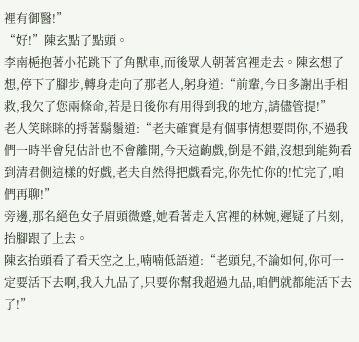裡有御醫!”
“好!”陳玄點了點頭。
李南梔抱著小花跳下了角獸車,而後眾人朝著宮裡走去。陳玄想了想,停下了腳步,轉身走向了那老人,躬身道:“前輩,今日多謝出手相救,我欠了您兩條命,若是日後你有用得到我的地方,請儘管提!”
老人笑眯眯的捋著鬍鬚道:“老夫確實是有個事情想要問你,不過我們一時半會兒估計也不會離開,今天這齣戲,倒是不錯,沒想到能夠看到清君側這樣的好戲,老夫自然得把戲看完,你先忙你的!忙完了,咱們再聊!”
旁邊,那名絕色女子眉頭微蹙,她看著走入宮裡的林婉,遲疑了片刻,抬腳跟了上去。
陳玄抬頭看了看天空之上,喃喃低語道:“老頭兒,不論如何,你可一定要活下去啊,我入九品了,只要你幫我超過九品,咱們就都能活下去了!”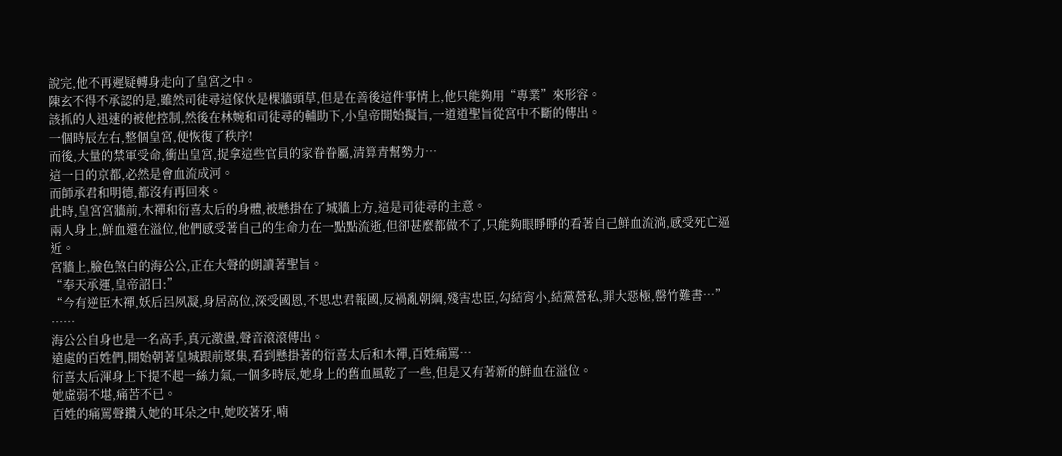說完,他不再遲疑轉身走向了皇宮之中。
陳玄不得不承認的是,雖然司徒尋這傢伙是棵牆頭草,但是在善後這件事情上,他只能夠用“專業”來形容。
該抓的人迅速的被他控制,然後在林婉和司徒尋的輔助下,小皇帝開始擬旨,一道道聖旨從宮中不斷的傳出。
一個時辰左右,整個皇宮,便恢復了秩序!
而後,大量的禁軍受命,衝出皇宮,捉拿這些官員的家眷眷屬,清算青幫勢力…
這一日的京都,必然是會血流成河。
而師承君和明德,都沒有再回來。
此時,皇宮宮牆前,木禪和衍喜太后的身體,被懸掛在了城牆上方,這是司徒尋的主意。
兩人身上,鮮血還在溢位,他們感受著自己的生命力在一點點流逝,但卻甚麼都做不了,只能夠眼睜睜的看著自己鮮血流淌,感受死亡逼近。
宮牆上,臉色煞白的海公公,正在大聲的朗讀著聖旨。
“奉天承運,皇帝詔曰:”
“今有逆臣木禪,妖后呂夙凝,身居高位,深受國恩,不思忠君報國,反禍亂朝綱,殘害忠臣,勾結宵小,結黨營私,罪大惡極,罄竹難書…”
……
海公公自身也是一名高手,真元激盪,聲音滾滾傳出。
遠處的百姓們,開始朝著皇城跟前聚集,看到懸掛著的衍喜太后和木禪,百姓痛罵…
衍喜太后渾身上下提不起一絲力氣,一個多時辰,她身上的舊血風乾了一些,但是又有著新的鮮血在溢位。
她虛弱不堪,痛苦不已。
百姓的痛罵聲鑽入她的耳朵之中,她咬著牙,喃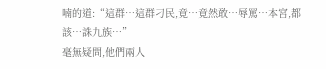喃的道:“這群…這群刁民,竟…竟然敢…辱罵…本宮,都該…誅九族…”
毫無疑問,他們兩人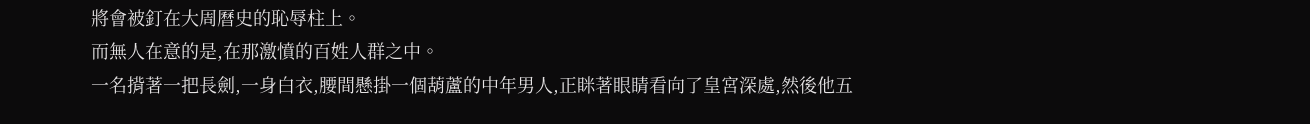將會被釘在大周曆史的恥辱柱上。
而無人在意的是,在那激憤的百姓人群之中。
一名揹著一把長劍,一身白衣,腰間懸掛一個葫蘆的中年男人,正眯著眼睛看向了皇宮深處,然後他五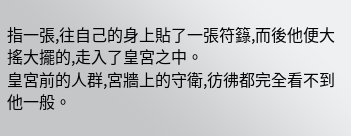指一張,往自己的身上貼了一張符籙,而後他便大搖大擺的,走入了皇宮之中。
皇宮前的人群,宮牆上的守衛,彷彿都完全看不到他一般。